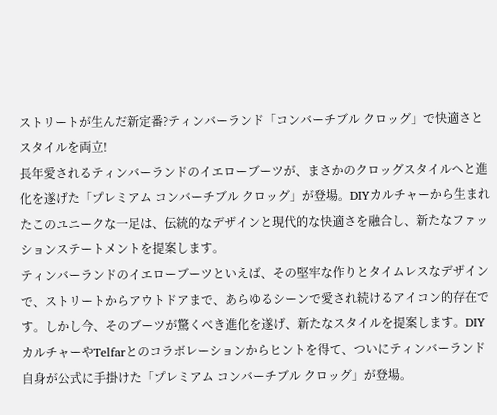ストリートが生んだ新定番?ティンバーランド「コンバーチブル クロッグ」で快適さとスタイルを両立!
長年愛されるティンバーランドのイエローブーツが、まさかのクロッグスタイルへと進化を遂げた「プレミアム コンバーチブル クロッグ」が登場。DIYカルチャーから生まれたこのユニークな一足は、伝統的なデザインと現代的な快適さを融合し、新たなファッションステートメントを提案します。
ティンバーランドのイエローブーツといえば、その堅牢な作りとタイムレスなデザインで、ストリートからアウトドアまで、あらゆるシーンで愛され続けるアイコン的存在です。しかし今、そのブーツが驚くべき進化を遂げ、新たなスタイルを提案します。DIYカルチャーやTelfarとのコラボレーションからヒントを得て、ついにティンバーランド自身が公式に手掛けた「プレミアム コンバーチブル クロッグ」が登場。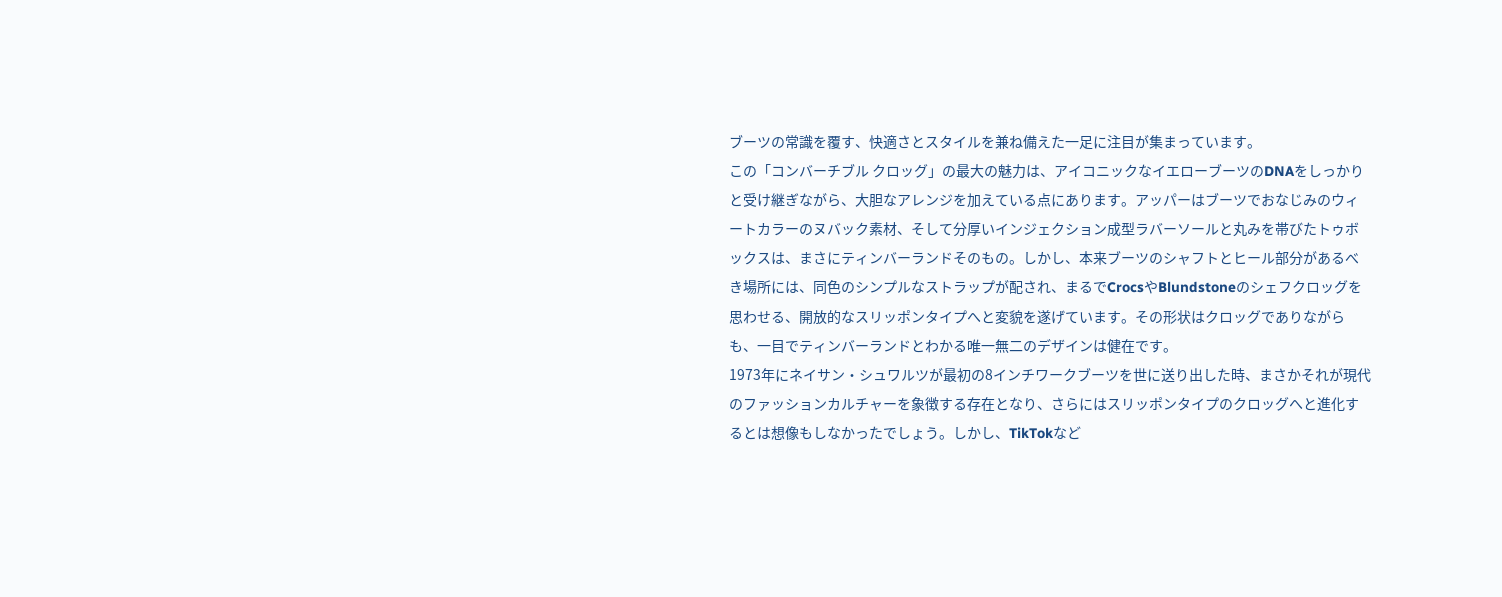ブーツの常識を覆す、快適さとスタイルを兼ね備えた一足に注目が集まっています。
この「コンバーチブル クロッグ」の最大の魅力は、アイコニックなイエローブーツのDNAをしっかりと受け継ぎながら、大胆なアレンジを加えている点にあります。アッパーはブーツでおなじみのウィートカラーのヌバック素材、そして分厚いインジェクション成型ラバーソールと丸みを帯びたトゥボックスは、まさにティンバーランドそのもの。しかし、本来ブーツのシャフトとヒール部分があるべき場所には、同色のシンプルなストラップが配され、まるでCrocsやBlundstoneのシェフクロッグを思わせる、開放的なスリッポンタイプへと変貌を遂げています。その形状はクロッグでありながらも、一目でティンバーランドとわかる唯一無二のデザインは健在です。
1973年にネイサン・シュワルツが最初の8インチワークブーツを世に送り出した時、まさかそれが現代のファッションカルチャーを象徴する存在となり、さらにはスリッポンタイプのクロッグへと進化するとは想像もしなかったでしょう。しかし、TikTokなど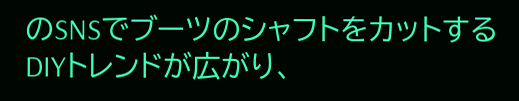のSNSでブーツのシャフトをカットするDIYトレンドが広がり、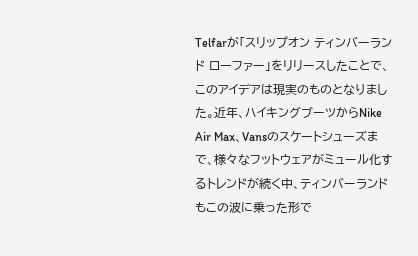Telfarが「スリップオン ティンバーランド ローファー」をリリースしたことで、このアイデアは現実のものとなりました。近年、ハイキングブーツからNike Air Max、Vansのスケートシューズまで、様々なフットウェアがミュール化するトレンドが続く中、ティンバーランドもこの波に乗った形で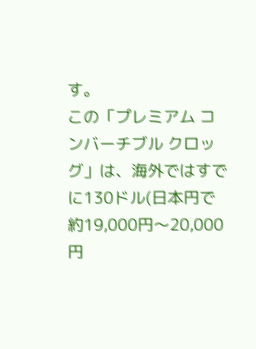す。
この「プレミアム コンバーチブル クロッグ」は、海外ではすでに130ドル(日本円で約19,000円〜20,000円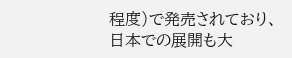程度)で発売されており、日本での展開も大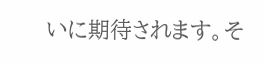いに期待されます。そ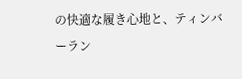の快適な履き心地と、ティンバーラン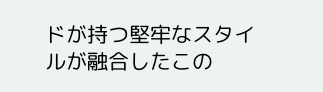ドが持つ堅牢なスタイルが融合したこの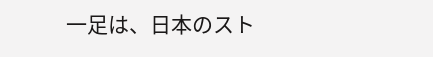一足は、日本のスト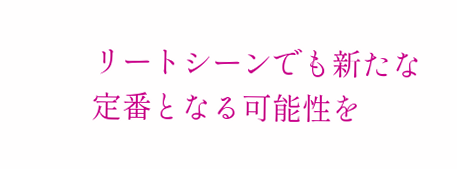リートシーンでも新たな定番となる可能性を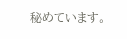秘めています。